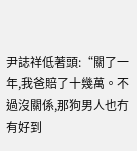尹誌祥低著頭:“關了一年,我爸賠了十幾萬。不過沒關係,那狗男人也冇有好到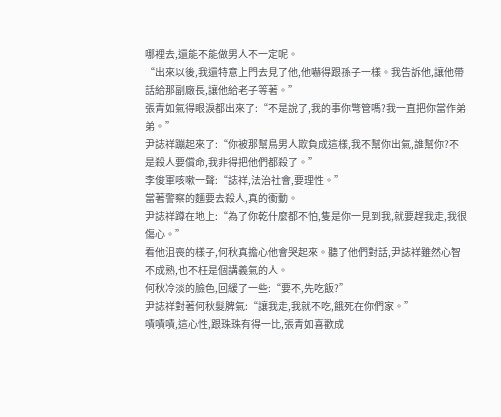哪裡去,還能不能做男人不一定呢。
“出來以後,我還特意上門去見了他,他嚇得跟孫子一樣。我告訴他,讓他帶話給那副廠長,讓他給老子等著。”
張青如氣得眼淚都出來了:“不是說了,我的事你彆管嗎?我一直把你當作弟弟。”
尹誌祥蹦起來了:“你被那幫鳥男人欺負成這樣,我不幫你出氣,誰幫你?不是殺人要償命,我非得把他們都殺了。”
李俊軍咳嗽一聲:“誌祥,法治社會,要理性。”
當著警察的麵要去殺人,真的衝動。
尹誌祥蹲在地上:“為了你乾什麼都不怕,隻是你一見到我,就要趕我走,我很傷心。”
看他沮喪的樣子,何秋真擔心他會哭起來。聽了他們對話,尹誌祥雖然心智不成熟,也不枉是個講義氣的人。
何秋冷淡的臉色,回緩了一些:“要不,先吃飯?”
尹誌祥對著何秋髮脾氣:“讓我走,我就不吃,餓死在你們家。”
嘖嘖嘖,這心性,跟珠珠有得一比,張青如喜歡成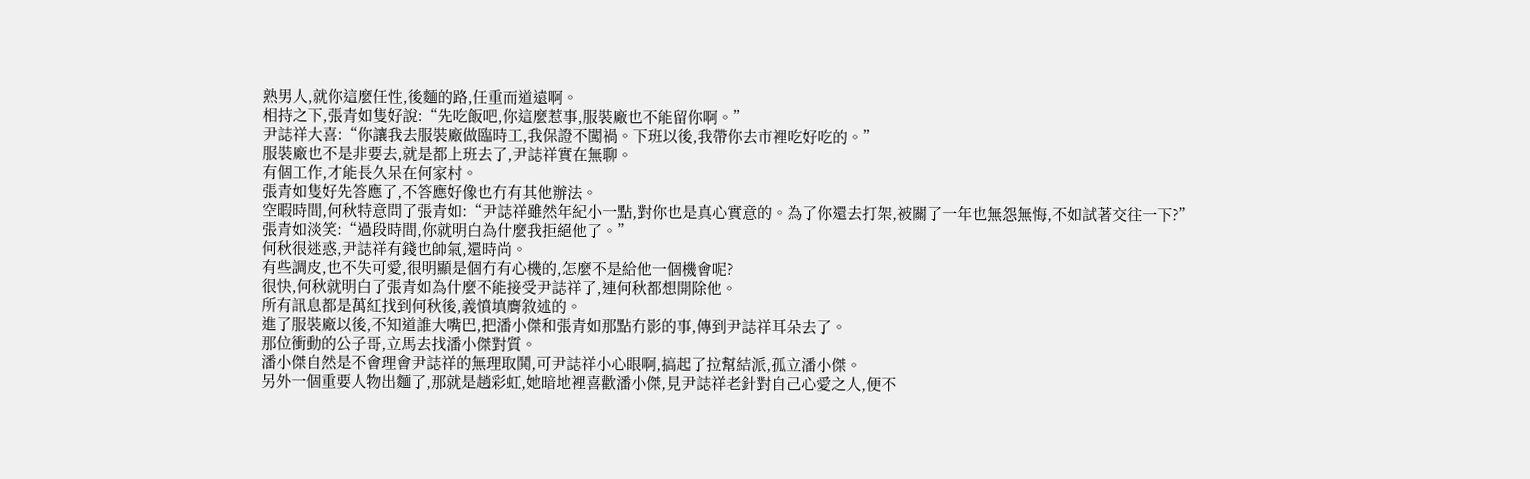熟男人,就你這麼任性,後麵的路,任重而道遠啊。
相持之下,張青如隻好說:“先吃飯吧,你這麼惹事,服裝廠也不能留你啊。”
尹誌祥大喜:“你讓我去服裝廠做臨時工,我保證不闖禍。下班以後,我帶你去市裡吃好吃的。”
服裝廠也不是非要去,就是都上班去了,尹誌祥實在無聊。
有個工作,才能長久呆在何家村。
張青如隻好先答應了,不答應好像也冇有其他辦法。
空暇時間,何秋特意問了張青如:“尹誌祥雖然年紀小一點,對你也是真心實意的。為了你還去打架,被關了一年也無怨無悔,不如試著交往一下?”
張青如淡笑:“過段時間,你就明白為什麼我拒絕他了。”
何秋很迷惑,尹誌祥有錢也帥氣,還時尚。
有些調皮,也不失可愛,很明顯是個冇有心機的,怎麼不是給他一個機會呢?
很快,何秋就明白了張青如為什麼不能接受尹誌祥了,連何秋都想開除他。
所有訊息都是萬紅找到何秋後,義憤填膺敘述的。
進了服裝廠以後,不知道誰大嘴巴,把潘小傑和張青如那點冇影的事,傳到尹誌祥耳朵去了。
那位衝動的公子哥,立馬去找潘小傑對質。
潘小傑自然是不會理會尹誌祥的無理取鬨,可尹誌祥小心眼啊,搞起了拉幫結派,孤立潘小傑。
另外一個重要人物出麵了,那就是趙彩虹,她暗地裡喜歡潘小傑,見尹誌祥老針對自己心愛之人,便不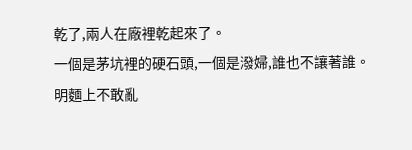乾了,兩人在廠裡乾起來了。
一個是茅坑裡的硬石頭,一個是潑婦,誰也不讓著誰。
明麵上不敢亂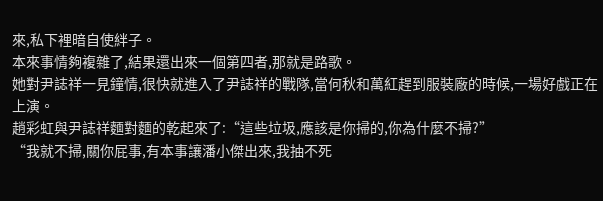來,私下裡暗自使絆子。
本來事情夠複雜了,結果還出來一個第四者,那就是路歌。
她對尹誌祥一見鐘情,很快就進入了尹誌祥的戰隊,當何秋和萬紅趕到服裝廠的時候,一場好戲正在上演。
趙彩虹與尹誌祥麵對麵的乾起來了:“這些垃圾,應該是你掃的,你為什麼不掃?”
“我就不掃,關你屁事,有本事讓潘小傑出來,我抽不死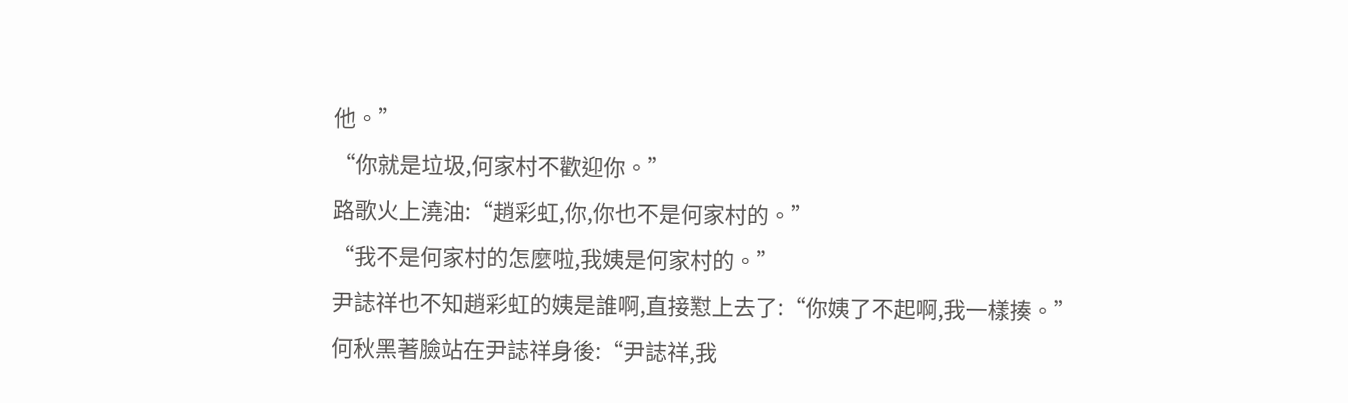他。”
“你就是垃圾,何家村不歡迎你。”
路歌火上澆油:“趙彩虹,你,你也不是何家村的。”
“我不是何家村的怎麼啦,我姨是何家村的。”
尹誌祥也不知趙彩虹的姨是誰啊,直接懟上去了:“你姨了不起啊,我一樣揍。”
何秋黑著臉站在尹誌祥身後:“尹誌祥,我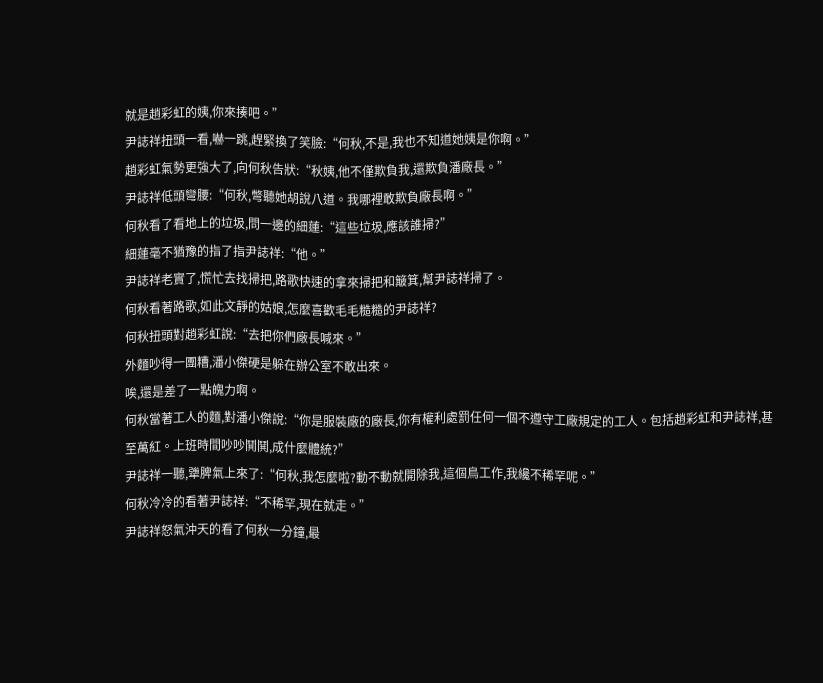就是趙彩虹的姨,你來揍吧。”
尹誌祥扭頭一看,嚇一跳,趕緊換了笑臉:“何秋,不是,我也不知道她姨是你啊。”
趙彩虹氣勢更強大了,向何秋告狀:“秋姨,他不僅欺負我,還欺負潘廠長。”
尹誌祥低頭彎腰:“何秋,彆聽她胡說八道。我哪裡敢欺負廠長啊。”
何秋看了看地上的垃圾,問一邊的細蓮:“這些垃圾,應該誰掃?”
細蓮毫不猶豫的指了指尹誌祥:“他。”
尹誌祥老實了,慌忙去找掃把,路歌快速的拿來掃把和簸箕,幫尹誌祥掃了。
何秋看著路歌,如此文靜的姑娘,怎麼喜歡毛毛糙糙的尹誌祥?
何秋扭頭對趙彩虹說:“去把你們廠長喊來。”
外麵吵得一團糟,潘小傑硬是躲在辦公室不敢出來。
唉,還是差了一點魄力啊。
何秋當著工人的麵,對潘小傑說:“你是服裝廠的廠長,你有權利處罰任何一個不遵守工廠規定的工人。包括趙彩虹和尹誌祥,甚至萬紅。上班時間吵吵鬨鬨,成什麼體統?”
尹誌祥一聽,犟脾氣上來了:“何秋,我怎麼啦?動不動就開除我,這個鳥工作,我纔不稀罕呢。”
何秋冷冷的看著尹誌祥:“不稀罕,現在就走。”
尹誌祥怒氣沖天的看了何秋一分鐘,最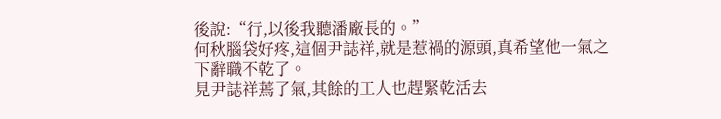後說:“行,以後我聽潘廠長的。”
何秋腦袋好疼,這個尹誌祥,就是惹禍的源頭,真希望他一氣之下辭職不乾了。
見尹誌祥蔫了氣,其餘的工人也趕緊乾活去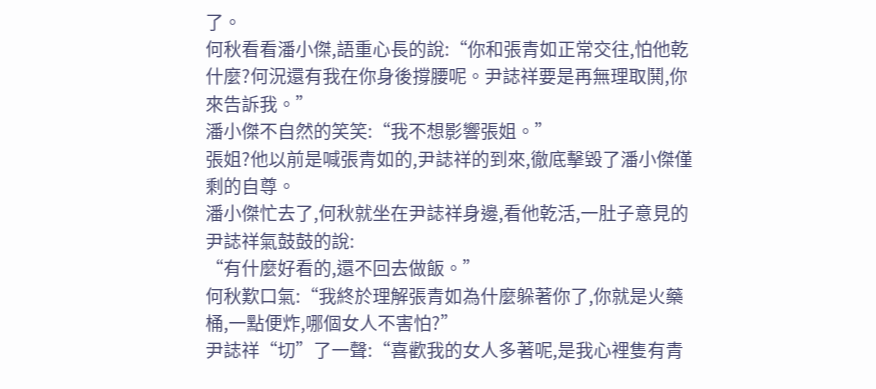了。
何秋看看潘小傑,語重心長的說:“你和張青如正常交往,怕他乾什麼?何況還有我在你身後撐腰呢。尹誌祥要是再無理取鬨,你來告訴我。”
潘小傑不自然的笑笑:“我不想影響張姐。”
張姐?他以前是喊張青如的,尹誌祥的到來,徹底擊毀了潘小傑僅剩的自尊。
潘小傑忙去了,何秋就坐在尹誌祥身邊,看他乾活,一肚子意見的尹誌祥氣鼓鼓的說:
“有什麼好看的,還不回去做飯。”
何秋歎口氣:“我終於理解張青如為什麼躲著你了,你就是火藥桶,一點便炸,哪個女人不害怕?”
尹誌祥“切”了一聲:“喜歡我的女人多著呢,是我心裡隻有青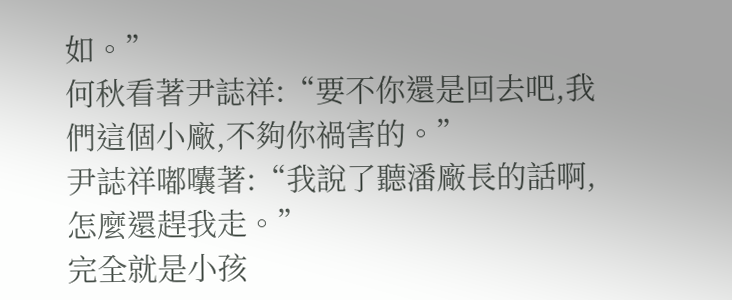如。”
何秋看著尹誌祥:“要不你還是回去吧,我們這個小廠,不夠你禍害的。”
尹誌祥嘟囔著:“我說了聽潘廠長的話啊,怎麼還趕我走。”
完全就是小孩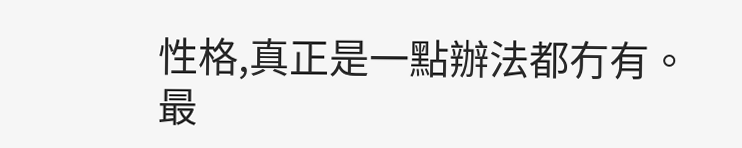性格,真正是一點辦法都冇有。
最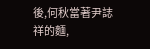後,何秋當著尹誌祥的麵,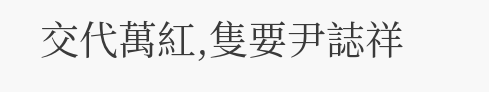交代萬紅,隻要尹誌祥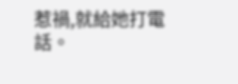惹禍,就給她打電話。